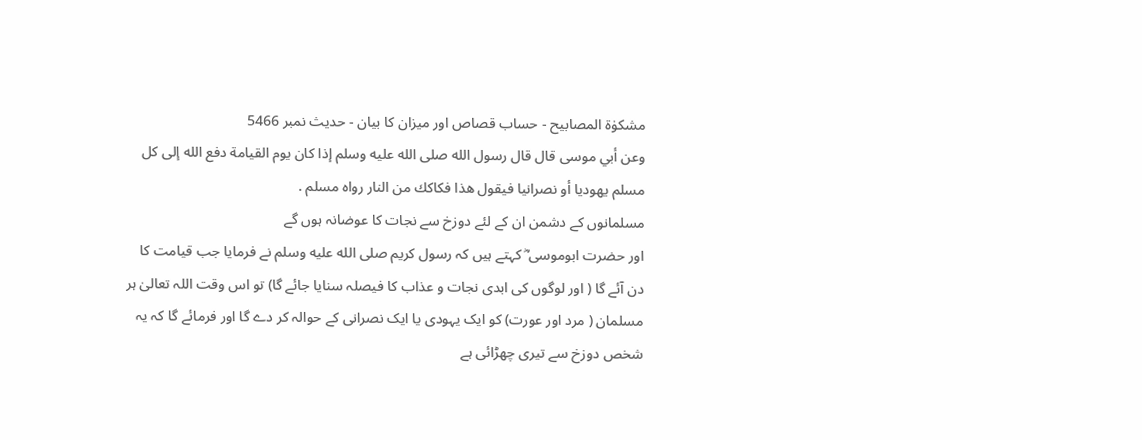مشکوٰۃ المصابیح - حساب قصاص اور میزان کا بیان - حدیث نمبر 5466
وعن أبي موسى قال قال رسول الله صلى الله عليه وسلم إذا كان يوم القيامة دفع الله إلى كل مسلم يهوديا أو نصرانيا فيقول هذا فكاكك من النار رواه مسلم .
مسلمانوں کے دشمن ان کے لئے دوزخ سے نجات کا عوضانہ ہوں گے
اور حضرت ابوموسی ؓ کہتے ہیں کہ رسول کریم صلى الله عليه وسلم نے فرمایا جب قیامت کا دن آئے گا ( اور لوگوں کی ابدی نجات و عذاب کا فیصلہ سنایا جائے گا) تو اس وقت اللہ تعالیٰ ہر مسلمان ( مرد اور عورت) کو ایک یہودی یا ایک نصرانی کے حوالہ کر دے گا اور فرمائے گا کہ یہ شخص دوزخ سے تیری چھڑائی ہے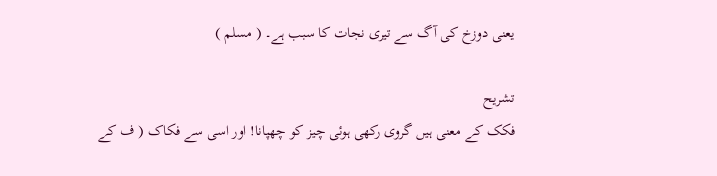یعنی دوزخ کی آگ سے تیری نجات کا سبب ہے۔ ( مسلم )

تشریح
فکک کے معنی ہیں گروی رکھی ہوئی چیز کو چھپانا! اور اسی سے فکاک ( ف کے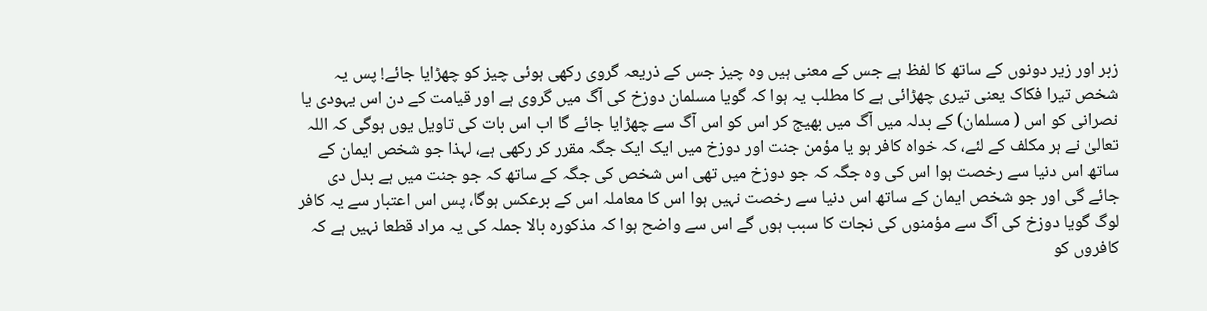زبر اور زیر دونوں کے ساتھ کا لفظ ہے جس کے معنی ہیں وہ چیز جس کے ذریعہ گروی رکھی ہوئی چیز کو چھڑایا جائے! پس یہ شخص تیرا فکاک یعنی تیری چھڑائی ہے کا مطلب یہ ہوا کہ گویا مسلمان دوزخ کی آگ میں گروی ہے اور قیامت کے دن اس یہودی یا نصرانی کو اس ( مسلمان) کے بدلہ میں آگ میں بھیج کر اس کو اس آگ سے چھڑایا جائے گا اب اس بات کی تاویل یوں ہوگی کہ اللہ تعالیٰ نے ہر مکلف کے لئے، کہ خواہ کافر ہو یا مؤمن جنت اور دوزخ میں ایک ایک جگہ مقرر کر رکھی ہے، لہذا جو شخص ایمان کے ساتھ اس دنیا سے رخصت ہوا اس کی وہ جگہ کہ جو دوزخ میں تھی اس شخص کی جگہ کے ساتھ کہ جو جنت میں ہے بدل دی جائے گی اور جو شخص ایمان کے ساتھ اس دنیا سے رخصت نہیں ہوا اس کا معاملہ اس کے برعکس ہوگا، پس اس اعتبار سے یہ کافر لوگ گویا دوزخ کی آگ سے مؤمنوں کی نجات کا سبب ہوں گے اس سے واضح ہوا کہ مذکورہ بالا جملہ کی یہ مراد قطعا نہیں ہے کہ کافروں کو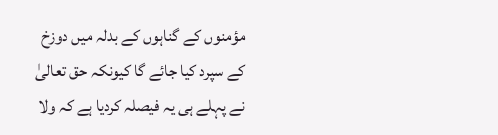مؤمنوں کے گناہوں کے بدلہ میں دوزخ کے سپرد کیا جائے گا کیونکہ حق تعالیٰ نے پہلے ہی یہ فیصلہ کردیا ہے کہ ولا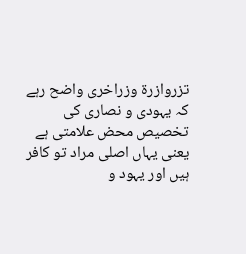تزروازرۃ وزراخری واضح رہے کہ یہودی و نصاری کی تخصیص محض علامتی ہے یعنی یہاں اصلی مراد تو کافر ہیں اور یہود و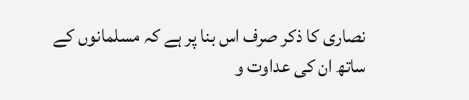نصاری کا ذکر صرف اس بنا پر ہے کہ مسلمانوں کے ساتھ ان کی عداوت و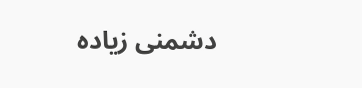دشمنی زیادہ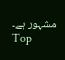مشہور ہے۔
Top